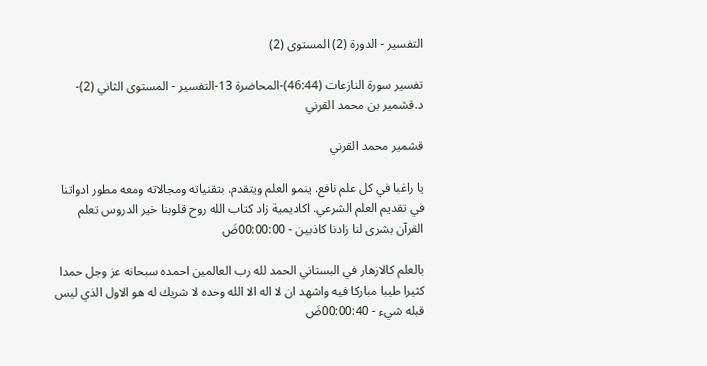التفسير - الدورة (2) المستوى (2)

تفسير سورة النازعات (46:44)-المحاضرة 13-التفسير - المستوى الثاني (2)- د.قشمير بن محمد القرني

قشمير محمد القرني

يا راغبا في كل علم نافع. ينمو العلم ويتقدم. بتقنياته ومجالاته ومعه مطور ادواتنا في تقديم العلم الشرعي. اكاديمية زاد كتاب الله روح قلوبنا خير الدروس تعلم القرآن بشرى لنا زادنا كاذبين - 00:00:00ضَ

بالعلم كالازهار في البستاني الحمد لله رب العالمين احمده سبحانه عز وجل حمدا كثيرا طيبا مباركا فيه واشهد ان لا اله الا الله وحده لا شريك له هو الاول الذي ليس قبله شيء - 00:00:40ضَ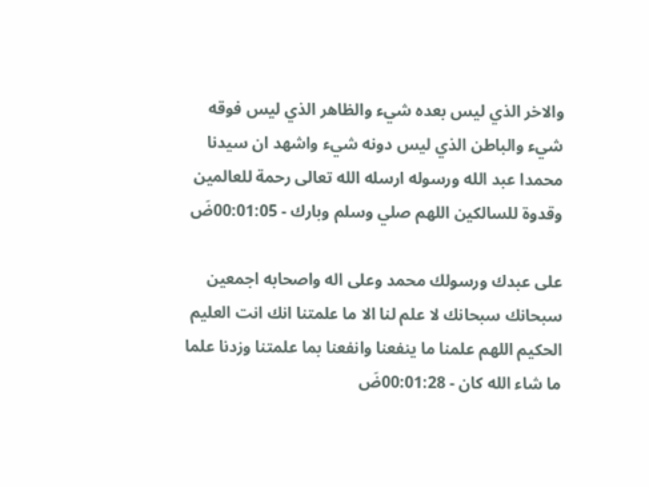والاخر الذي ليس بعده شيء والظاهر الذي ليس فوقه شيء والباطن الذي ليس دونه شيء واشهد ان سيدنا محمدا عبد الله ورسوله ارسله الله تعالى رحمة للعالمين وقدوة للسالكين اللهم صلي وسلم وبارك - 00:01:05ضَ

على عبدك ورسولك محمد وعلى اله واصحابه اجمعين سبحانك سبحانك لا علم لنا الا ما علمتنا انك انت العليم الحكيم اللهم علمنا ما ينفعنا وانفعنا بما علمتنا وزدنا علما ما شاء الله كان - 00:01:28ضَ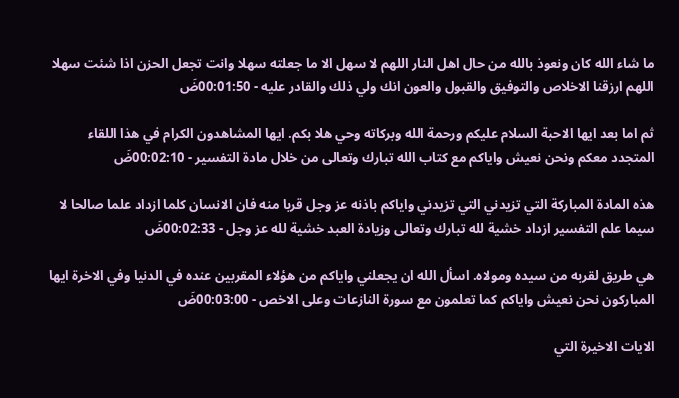ما شاء الله كان ونعوذ بالله من حال اهل النار اللهم لا سهل الا ما جعلته سهلا وانت تجعل الحزن اذا شئت سهلا اللهم ارزقنا الاخلاص والتوفيق والقبول والعون انك ولي ذلك والقادر عليه - 00:01:50ضَ

ثم اما بعد ايها الاحبة السلام عليكم ورحمة الله وبركاته وحي هلا بكم. ايها المشاهدون الكرام في هذا اللقاء المتجدد معكم ونحن نعيش واياكم مع كتاب الله تبارك وتعالى من خلال مادة التفسير - 00:02:10ضَ

هذه المادة المباركة التي تزيدني التي تزيدني واياكم باذنه عز وجل قربا منه فان الانسان كلما ازداد علما صالحا لا سيما علم التفسير ازداد خشية لله تبارك وتعالى وزيادة العبد خشية لله عز وجل - 00:02:33ضَ

هي طريق لقربه من سيده ومولاه. اسأل الله ان يجعلني واياكم من هؤلاء المقربين عنده في الدنيا وفي الاخرة ايها المباركون نحن نعيش واياكم كما تعلمون مع سورة النازعات وعلى الاخص - 00:03:00ضَ

الايات الاخيرة التي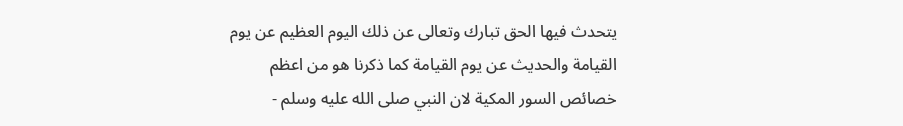يتحدث فيها الحق تبارك وتعالى عن ذلك اليوم العظيم عن يوم القيامة والحديث عن يوم القيامة كما ذكرنا هو من اعظم خصائص السور المكية لان النبي صلى الله عليه وسلم -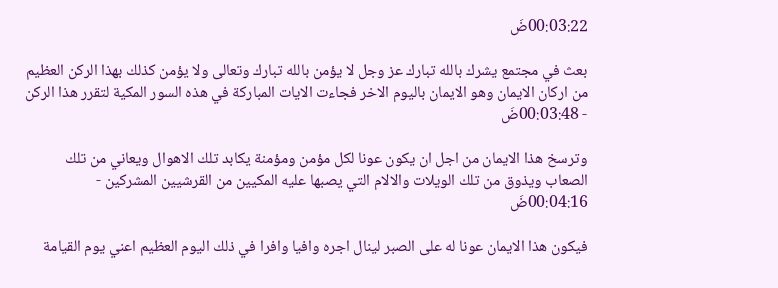00:03:22ضَ

بعث في مجتمع يشرك بالله تبارك عز وجل لا يؤمن بالله تبارك وتعالى ولا يؤمن كذلك بهذا الركن العظيم من اركان الايمان وهو الايمان باليوم الاخر فجاءت الايات المباركة في هذه السور المكية لتقرر هذا الركن - 00:03:48ضَ

وترسخ هذا الايمان من اجل ان يكون عونا لكل مؤمن ومؤمنة يكابد تلك الاهوال ويعاني من تلك الصعاب ويذوق من تلك الويلات والالام التي يصبها عليه المكيين من القرشيين المشركين - 00:04:16ضَ

فيكون هذا الايمان عونا له على الصبر لينال اجره وافيا وافرا في ذلك اليوم العظيم اعني يوم القيامة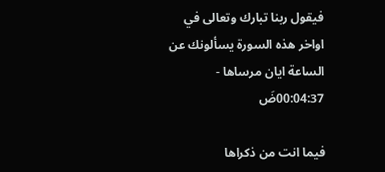فيقول ربنا تبارك وتعالى في اواخر هذه السورة يسألونك عن الساعة ايان مرساها - 00:04:37ضَ

فيما انت من ذكراها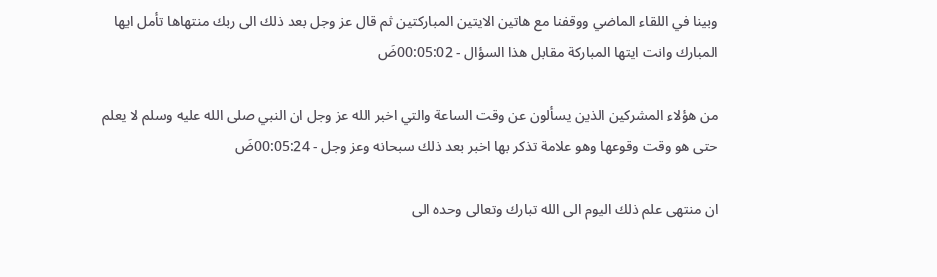وبينا في اللقاء الماضي ووقفنا مع هاتين الايتين المباركتين ثم قال عز وجل بعد ذلك الى ربك منتهاها تأمل ايها المبارك وانت ايتها المباركة مقابل هذا السؤال - 00:05:02ضَ

من هؤلاء المشركين الذين يسألون عن وقت الساعة والتي اخبر الله عز وجل ان النبي صلى الله عليه وسلم لا يعلم حتى هو وقت وقوعها وهو علامة تذكر بها اخبر بعد ذلك سبحانه وعز وجل - 00:05:24ضَ

ان منتهى علم ذلك اليوم الى الله تبارك وتعالى وحده الى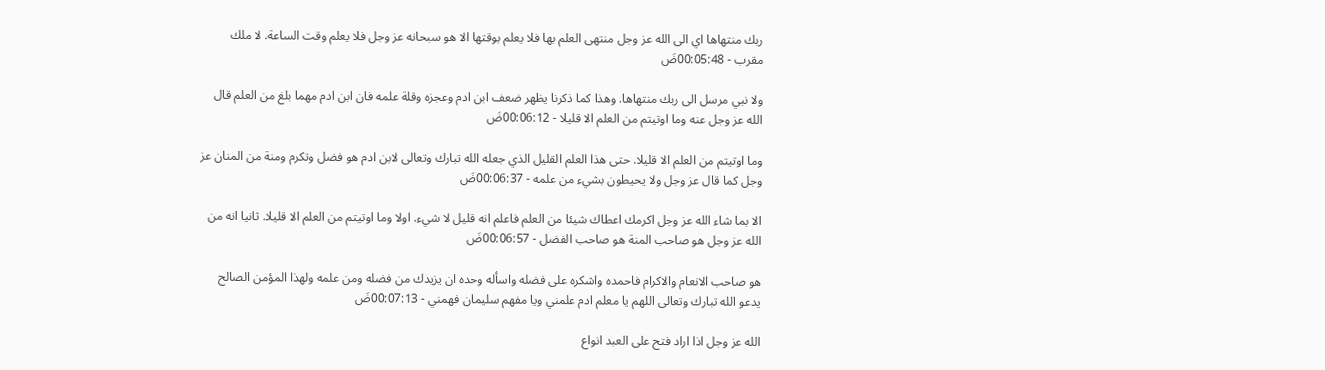ربك منتهاها اي الى الله عز وجل منتهى العلم بها فلا يعلم بوقتها الا هو سبحانه عز وجل فلا يعلم وقت الساعة. لا ملك مقرب - 00:05:48ضَ

ولا نبي مرسل الى ربك منتهاها. وهذا كما ذكرنا يظهر ضعف ابن ادم وعجزه وقلة علمه فان ابن ادم مهما بلغ من العلم قال الله عز وجل عنه وما اوتيتم من العلم الا قليلا - 00:06:12ضَ

وما اوتيتم من العلم الا قليلا. حتى هذا العلم القليل الذي جعله الله تبارك وتعالى لابن ادم هو فضل وتكرم ومنة من المنان عز وجل كما قال عز وجل ولا يحيطون بشيء من علمه - 00:06:37ضَ

الا بما شاء الله عز وجل اكرمك اعطاك شيئا من العلم فاعلم انه قليل لا شيء. اولا وما اوتيتم من العلم الا قليلا. ثانيا انه من الله عز وجل هو صاحب المنة هو صاحب الفضل - 00:06:57ضَ

هو صاحب الانعام والاكرام فاحمده واشكره على فضله واسأله وحده ان يزيدك من فضله ومن علمه ولهذا المؤمن الصالح يدعو الله تبارك وتعالى اللهم يا معلم ادم علمني ويا مفهم سليمان فهمني - 00:07:13ضَ

الله عز وجل اذا اراد فتح على العبد انواع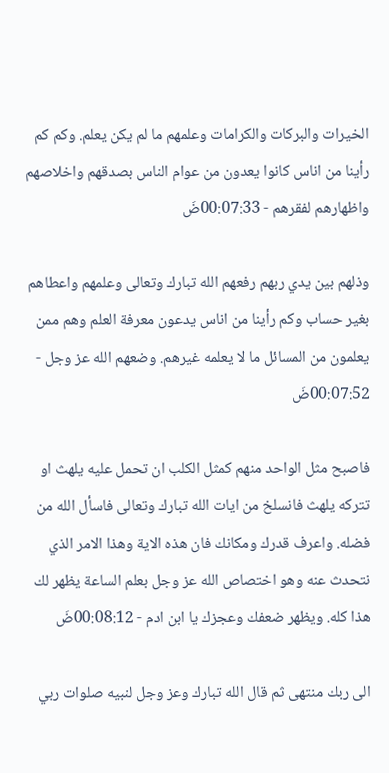الخيرات والبركات والكرامات وعلمهم ما لم يكن يعلم. وكم كم رأينا من اناس كانوا يعدون من عوام الناس بصدقهم واخلاصهم واظهارهم لفقرهم - 00:07:33ضَ

وذلهم بين يدي ربهم رفعهم الله تبارك وتعالى وعلمهم واعطاهم بغير حساب وكم رأينا من اناس يدعون معرفة العلم وهم ممن يعلمون من المسائل ما لا يعلمه غيرهم. وضعهم الله عز وجل - 00:07:52ضَ

فاصبح مثل الواحد منهم كمثل الكلب ان تحمل عليه يلهث او تتركه يلهث فانسلخ من ايات الله تبارك وتعالى فاسأل الله من فضله. واعرف قدرك ومكانك فان هذه الاية وهذا الامر الذي نتحدث عنه وهو اختصاص الله عز وجل بعلم الساعة يظهر لك هذا كله. ويظهر ضعفك وعجزك يا ابن ادم - 00:08:12ضَ

الى ربك منتهى ثم قال الله تبارك وعز وجل لنبيه صلوات ربي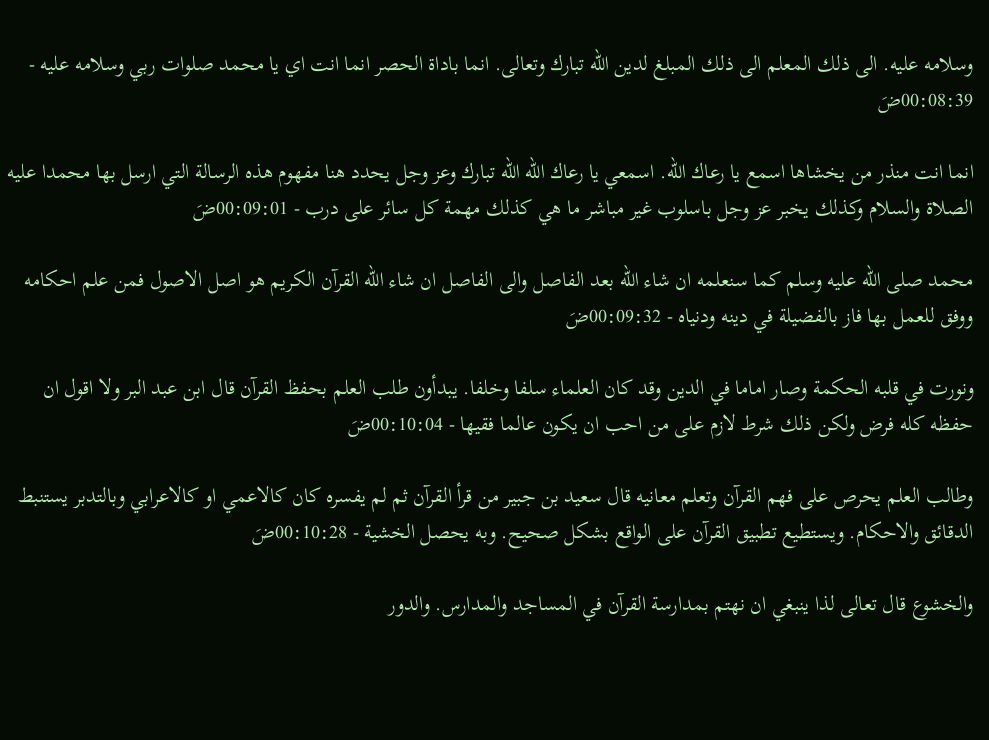وسلامه عليه. الى ذلك المعلم الى ذلك المبلغ لدين الله تبارك وتعالى. انما باداة الحصر انما انت اي يا محمد صلوات ربي وسلامه عليه - 00:08:39ضَ

انما انت منذر من يخشاها اسمع يا رعاك الله. اسمعي يا رعاك الله الله تبارك وعز وجل يحدد هنا مفهوم هذه الرسالة التي ارسل بها محمدا عليه الصلاة والسلام وكذلك يخبر عز وجل باسلوب غير مباشر ما هي كذلك مهمة كل سائر على درب - 00:09:01ضَ

محمد صلى الله عليه وسلم كما سنعلمه ان شاء الله بعد الفاصل والى الفاصل ان شاء الله القرآن الكريم هو اصل الاصول فمن علم احكامه ووفق للعمل بها فاز بالفضيلة في دينه ودنياه - 00:09:32ضَ

ونورت في قلبه الحكمة وصار اماما في الدين وقد كان العلماء سلفا وخلفا. يبدأون طلب العلم بحفظ القرآن قال ابن عبد البر ولا اقول ان حفظه كله فرض ولكن ذلك شرط لازم على من احب ان يكون عالما فقيها - 00:10:04ضَ

وطالب العلم يحرص على فهم القرآن وتعلم معانيه قال سعيد بن جبير من قرأ القرآن ثم لم يفسره كان كالاعمي او كالاعرابي وبالتدبر يستنبط الدقائق والاحكام. ويستطيع تطبيق القرآن على الواقع بشكل صحيح. وبه يحصل الخشية - 00:10:28ضَ

والخشوع قال تعالى لذا ينبغي ان نهتم بمدارسة القرآن في المساجد والمدارس. والدور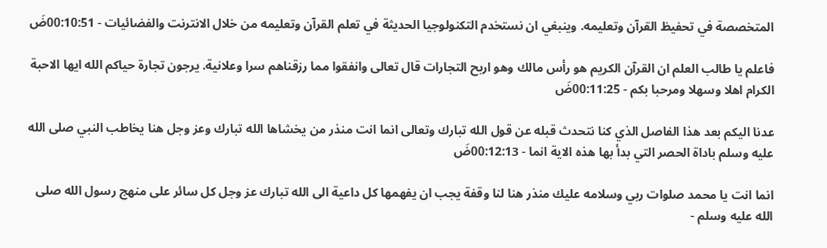المتخصصة في تحفيظ القرآن وتعليمه. وينبغي ان نستخدم التكنولوجيا الحديثة في تعلم القرآن وتعليمه من خلال الانترنت والفضائيات - 00:10:51ضَ

فاعلم يا طالب العلم ان القرآن الكريم هو رأس مالك وهو اربح التجارات قال تعالى وانفقوا مما رزقناهم سرا وعلانية. يرجون تجارة حياكم الله ايها الاحبة الكرام اهلا وسهلا ومرحبا بكم - 00:11:25ضَ

عدنا اليكم بعد هذا الفاصل الذي كنا نتحدث قبله عن قول الله تبارك وتعالى انما انت منذر من يخشاها الله تبارك وعز وجل هنا يخاطب النبي صلى الله عليه وسلم باداة الحصر التي بدأ بها هذه الاية انما - 00:12:13ضَ

انما انت يا محمد صلوات ربي وسلامه عليك منذر هنا لنا وقفة يجب ان يفهمها كل داعية الى الله تبارك عز وجل كل سائر على منهج رسول الله صلى الله عليه وسلم -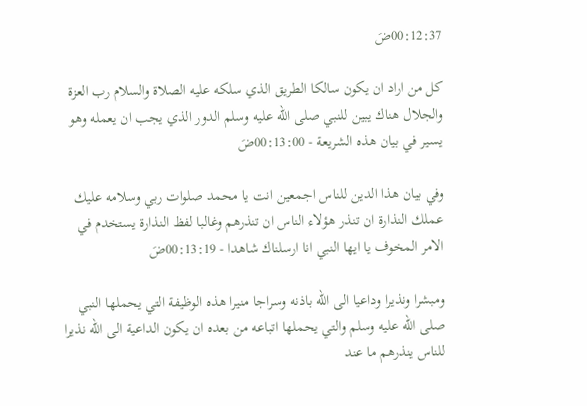00:12:37ضَ

كل من اراد ان يكون سالكا الطريق الذي سلكه عليه الصلاة والسلام رب العزة والجلال هناك يبين للنبي صلى الله عليه وسلم الدور الذي يجب ان يعمله وهو يسير في بيان هذه الشريعة - 00:13:00ضَ

وفي بيان هذا الدين للناس اجمعين انت يا محمد صلوات ربي وسلامه عليك عملك النذارة ان تنذر هؤلاء الناس ان تنذرهم وغالبا لفظ النذارة يستخدم في الامر المخوف يا ايها النبي انا ارسلناك شاهدا - 00:13:19ضَ

ومبشرا ونذيرا وداعيا الى الله باذنه وسراجا منيرا هذه الوظيفة التي يحملها النبي صلى الله عليه وسلم والتي يحملها اتباعه من بعده ان يكون الداعية الى الله نذيرا للناس ينذرهم ما عند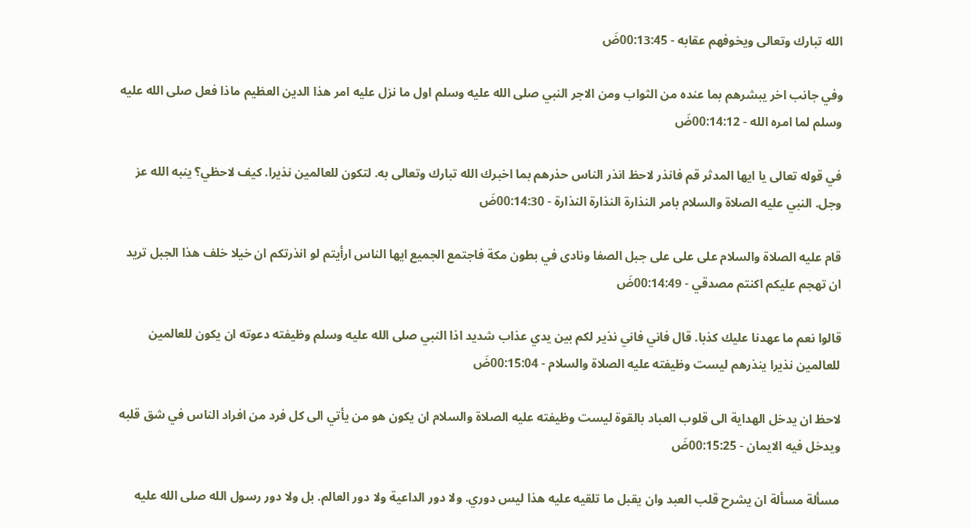الله تبارك وتعالى ويخوفهم عقابه - 00:13:45ضَ

وفي جانب اخر يبشرهم بما عنده من الثواب ومن الاجر النبي صلى الله عليه وسلم اول ما نزل عليه امر هذا الدين العظيم ماذا فعل صلى الله عليه وسلم لما امره الله - 00:14:12ضَ

في قوله تعالى يا ايها المدثر قم فانذر لاحظ انذر الناس حذرهم بما اخبرك الله تبارك وتعالى به. لتكون للعالمين نذيرا. كيف لاحظي؟ ينبه الله عز وجل. النبي عليه الصلاة والسلام بامر النذارة النذارة النذارة - 00:14:30ضَ

قام عليه الصلاة والسلام على على على جبل الصفا ونادى في بطون مكة فاجتمع الجميع ايها الناس ارأيتم لو انذرتكم ان خيلا خلف هذا الجبل تريد ان تهجم عليكم اكنتم مصدقي - 00:14:49ضَ

قالوا نعم ما عهدنا عليك كذبا. قال فاني فاني نذير لكم بين يدي عذاب شديد اذا النبي صلى الله عليه وسلم وظيفته دعوته ان يكون للعالمين للعالمين نذيرا ينذرهم ليست وظيفته عليه الصلاة والسلام - 00:15:04ضَ

لاحظ ان يدخل الهداية الى قلوب العباد بالقوة ليست وظيفته عليه الصلاة والسلام ان يكون هو من يأتي الى كل فرد من افراد الناس في شق قلبه ويدخل فيه الايمان - 00:15:25ضَ

مسألة مسألة ان يشرح قلب العبد وان يقبل ما تلقيه عليه هذا ليس دوري. ولا دور الداعية ولا دور العالم. بل ولا دور رسول الله صلى الله عليه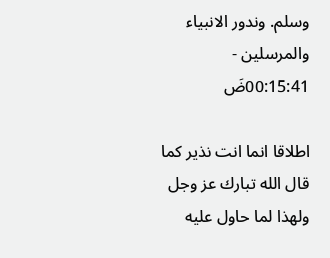وسلم. وندور الانبياء والمرسلين - 00:15:41ضَ

اطلاقا انما انت نذير كما قال الله تبارك عز وجل ولهذا لما حاول عليه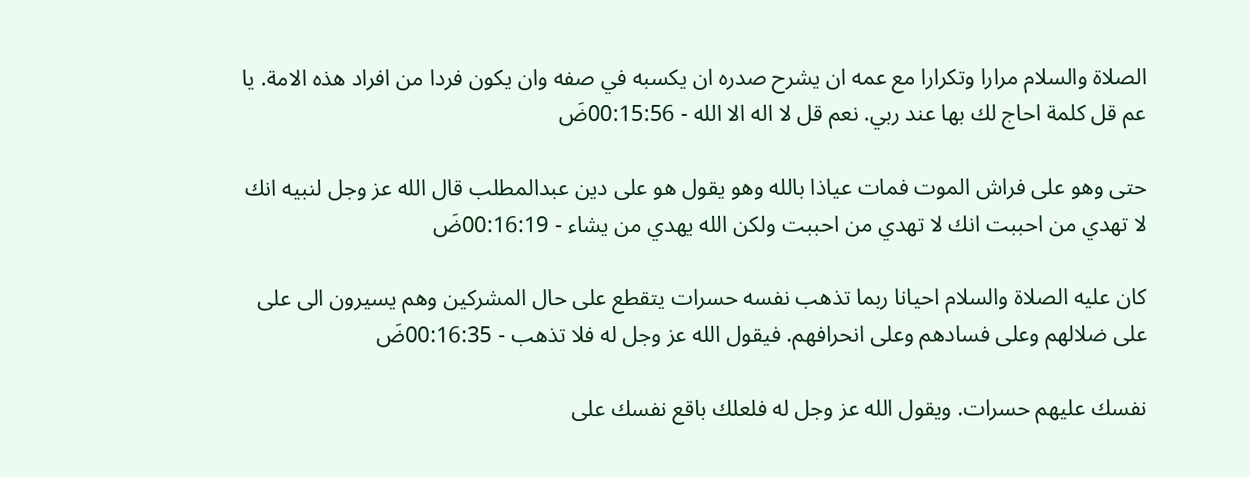الصلاة والسلام مرارا وتكرارا مع عمه ان يشرح صدره ان يكسبه في صفه وان يكون فردا من افراد هذه الامة. يا عم قل كلمة احاج لك بها عند ربي. نعم قل لا اله الا الله - 00:15:56ضَ

حتى وهو على فراش الموت فمات عياذا بالله وهو يقول هو على دين عبدالمطلب قال الله عز وجل لنبيه انك لا تهدي من احببت انك لا تهدي من احببت ولكن الله يهدي من يشاء - 00:16:19ضَ

كان عليه الصلاة والسلام احيانا ربما تذهب نفسه حسرات يتقطع على حال المشركين وهم يسيرون الى على على ضلالهم وعلى فسادهم وعلى انحرافهم. فيقول الله عز وجل له فلا تذهب - 00:16:35ضَ

نفسك عليهم حسرات. ويقول الله عز وجل له فلعلك باقع نفسك على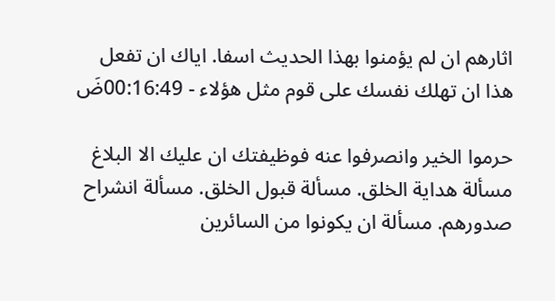اثارهم ان لم يؤمنوا بهذا الحديث اسفا. اياك ان تفعل هذا ان تهلك نفسك على قوم مثل هؤلاء - 00:16:49ضَ

حرموا الخير وانصرفوا عنه فوظيفتك ان عليك الا البلاغ مسألة هداية الخلق. مسألة قبول الخلق. مسألة انشراح صدورهم. مسألة ان يكونوا من السائرين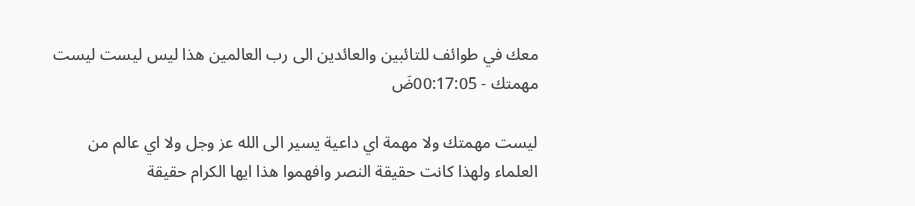معك في طوائف للتائبين والعائدين الى رب العالمين هذا ليس ليست ليست مهمتك - 00:17:05ضَ

ليست مهمتك ولا مهمة اي داعية يسير الى الله عز وجل ولا اي عالم من العلماء ولهذا كانت حقيقة النصر وافهموا هذا ايها الكرام حقيقة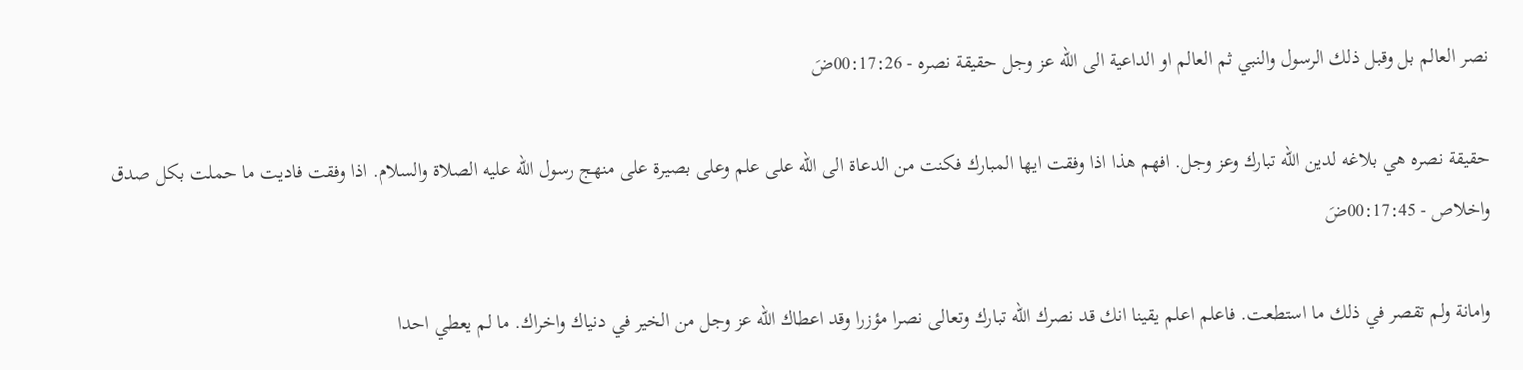نصر العالم بل وقبل ذلك الرسول والنبي ثم العالم او الداعية الى الله عز وجل حقيقة نصره - 00:17:26ضَ

حقيقة نصره هي بلاغه لدين الله تبارك وعز وجل. افهم هذا اذا وفقت ايها المبارك فكنت من الدعاة الى الله على علم وعلى بصيرة على منهج رسول الله عليه الصلاة والسلام. اذا وفقت فاديت ما حملت بكل صدق واخلاص - 00:17:45ضَ

وامانة ولم تقصر في ذلك ما استطعت. فاعلم اعلم يقينا انك قد نصرك الله تبارك وتعالى نصرا مؤزرا وقد اعطاك الله عز وجل من الخير في دنياك واخراك. ما لم يعطي احدا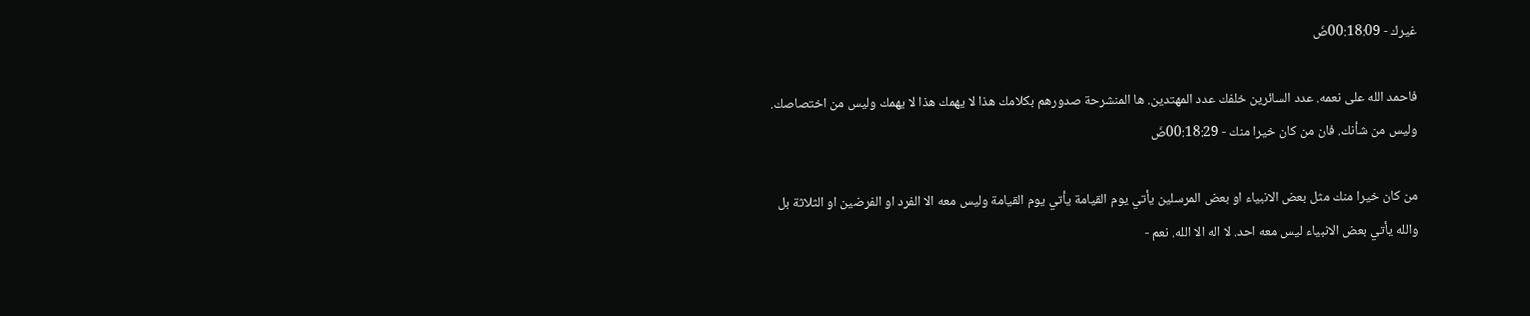غيرك - 00:18:09ضَ

فاحمد الله على نعمه. عدد السائرين خلفك عدد المهتدين. ها المنشرحة صدورهم بكلامك هذا لا يهمك هذا لا يهمك وليس من اختصاصك. وليس من شأنك. فان من كان خيرا منك - 00:18:29ضَ

من كان خيرا منك مثل بعض الانبياء او بعض المرسلين يأتي يوم القيامة يأتي يوم القيامة وليس معه الا الفرد او الفرضين او الثلاثة بل والله يأتي بعض الانبياء ليس معه احد. لا اله الا الله. نعم -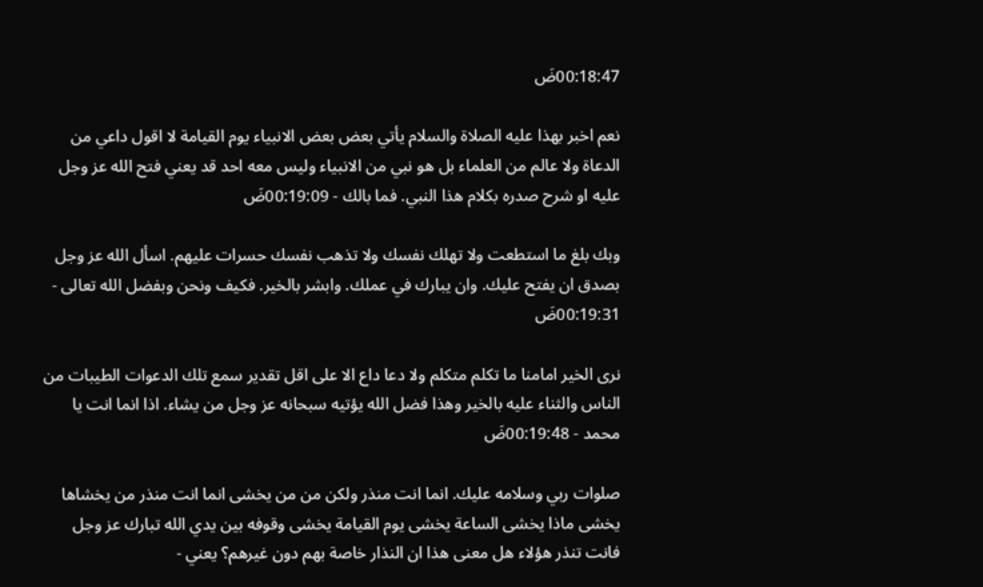00:18:47ضَ

نعم اخبر بهذا عليه الصلاة والسلام يأتي بعض بعض الانبياء يوم القيامة لا اقول داعي من الدعاة ولا عالم من العلماء بل هو نبي من الانبياء وليس معه احد قد يعني فتح الله عز وجل عليه او شرح صدره بكلام هذا النبي. فما بالك - 00:19:09ضَ

وبك بلغ ما استطعت ولا تهلك نفسك ولا تذهب نفسك حسرات عليهم. اسأل الله عز وجل بصدق ان يفتح عليك. وان يبارك في عملك. وابشر بالخير. فكيف ونحن وبفضل الله تعالى - 00:19:31ضَ

نرى الخير امامنا ما تكلم متكلم ولا دعا داع الا على اقل تقدير سمع تلك الدعوات الطيبات من الناس والثناء عليه بالخير وهذا فضل الله يؤتيه سبحانه عز وجل من يشاء. اذا انما انت يا محمد - 00:19:48ضَ

صلوات ربي وسلامه عليك. انما انت منذر ولكن من من يخشى انما انت منذر من يخشاها يخشى ماذا يخشى الساعة يخشى يوم القيامة يخشى وقوفه بين يدي الله تبارك عز وجل فانت تنذر هؤلاء هل معنى هذا ان النذار خاصة بهم دون غيرهم؟ يعني -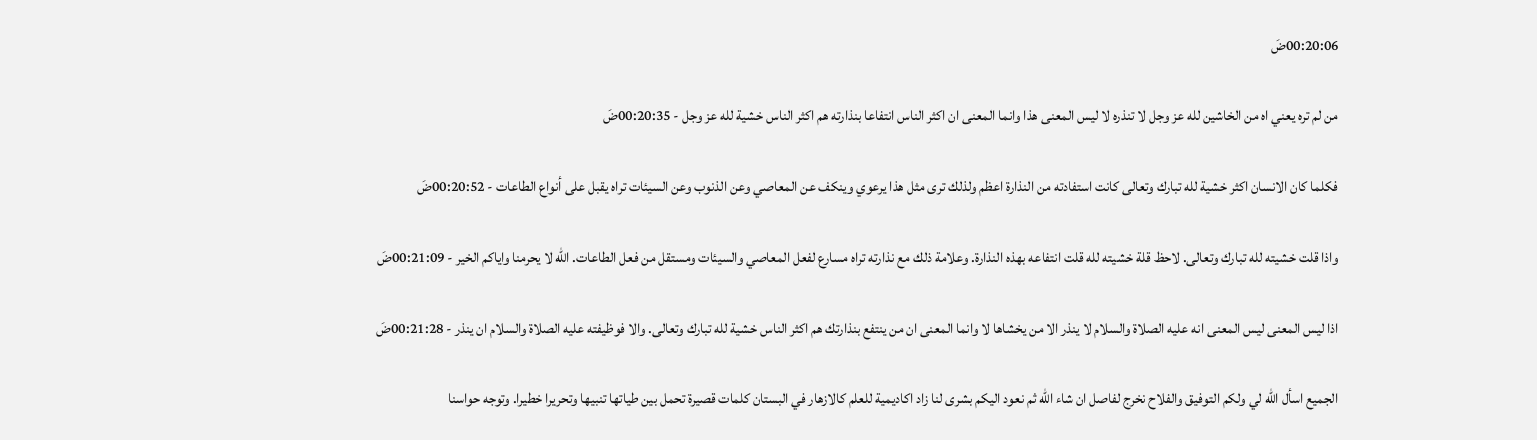00:20:06ضَ

من لم تره يعني اه من الخاشين لله عز وجل لا تنذره لا ليس المعنى هذا وانما المعنى ان اكثر الناس انتفاعا بنذارته هم اكثر الناس خشية لله عز وجل - 00:20:35ضَ

فكلما كان الانسان اكثر خشية لله تبارك وتعالى كانت استفادته من النذارة اعظم ولذلك ترى مثل هذا يرعوي وينكف عن المعاصي وعن الذنوب وعن السيئات تراه يقبل على أنواع الطاعات - 00:20:52ضَ

واذا قلت خشيته لله تبارك وتعالى. لاحظ قلة خشيته لله قلت انتفاعه بهذه النذارة. وعلامة ذلك مع نذارته تراه مسارع لفعل المعاصي والسيئات ومستقل من فعل الطاعات. الله لا يحرمنا واياكم الخير - 00:21:09ضَ

اذا ليس المعنى ليس المعنى انه عليه الصلاة والسلام لا ينذر الا من يخشاها لا وانما المعنى ان من ينتفع بنذارتك هم اكثر الناس خشية لله تبارك وتعالى. والا فوظيفته عليه الصلاة والسلام ان ينذر - 00:21:28ضَ

الجميع اسأل الله لي ولكم التوفيق والفلاح نخرج لفاصل ان شاء الله ثم نعود اليكم بشرى لنا زاد اكاديمية للعلم كالازهار في البستان كلمات قصيرة تحمل بين طياتها تنبيها وتحريرا خطيرا. وتوجه حواسنا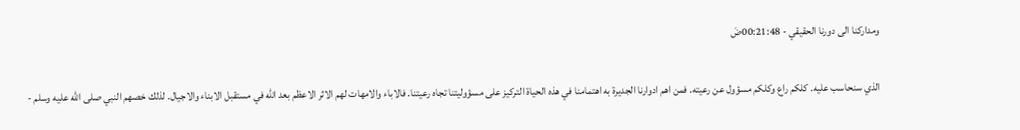ومداركنا الى دورنا الحقيقي - 00:21:48ضَ

الذي سنحاسب عليه. كلكم راع وكلكم مسؤول عن رعيته. فمن اهم ادوارنا الجديرة به اهتمامنا في هذه الحياة التركيز على مسؤوليتنا تجاه رعيتنا. فالاباء والامهات لهم الاثر الاعظم بعد الله في مستقبل الابناء والاجيال. لذلك خصهم النبي صلى الله عليه وسلم -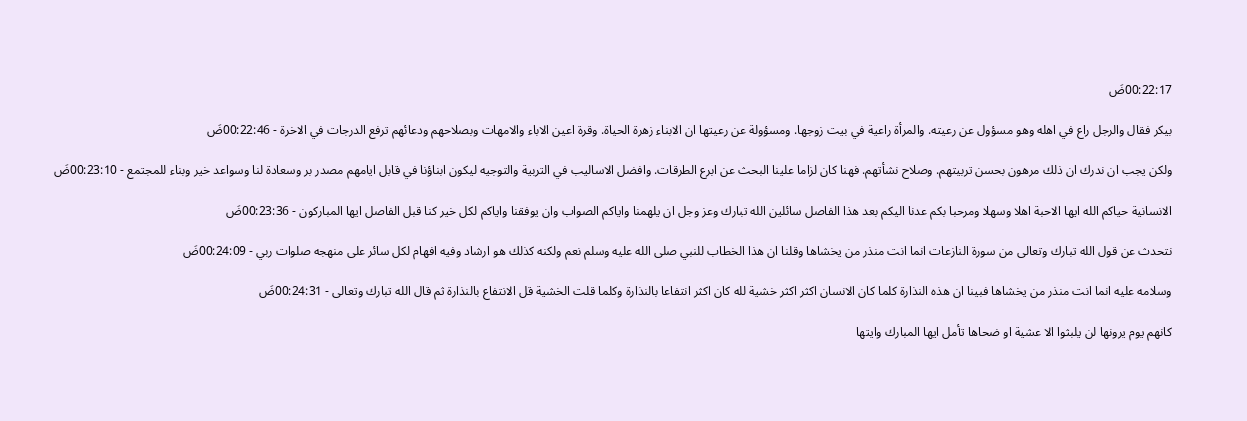00:22:17ضَ

بيكر فقال والرجل راع في اهله وهو مسؤول عن رعيته. والمرأة راعية في بيت زوجها. ومسؤولة عن رعيتها ان الابناء زهرة الحياة. وقرة اعين الاباء والامهات وبصلاحهم ودعائهم ترفع الدرجات في الاخرة - 00:22:46ضَ

ولكن يجب ان ندرك ان ذلك مرهون بحسن تربيتهم. وصلاح نشأتهم. فهنا كان لزاما علينا البحث عن ابرع الطرقات. وافضل الاساليب في التربية والتوجيه ليكون ابناؤنا في قابل ايامهم مصدر بر وسعادة لنا وسواعد خير وبناء للمجتمع - 00:23:10ضَ

الانسانية حياكم الله ايها الاحبة اهلا وسهلا ومرحبا بكم عدنا اليكم بعد هذا الفاصل سائلين الله تبارك وعز وجل ان يلهمنا واياكم الصواب وان يوفقنا واياكم لكل خير كنا قبل الفاصل ايها المباركون - 00:23:36ضَ

نتحدث عن قول الله تبارك وتعالى من سورة النازعات انما انت منذر من يخشاها وقلنا ان هذا الخطاب للنبي صلى الله عليه وسلم نعم ولكنه كذلك هو ارشاد وفيه افهام لكل سائر على منهجه صلوات ربي - 00:24:09ضَ

وسلامه عليه انما انت منذر من يخشاها فبينا ان هذه النذارة كلما كان الانسان اكثر اكثر خشية لله كان اكثر انتفاعا بالنذارة وكلما قلت الخشية قل الانتفاع بالنذارة ثم قال الله تبارك وتعالى - 00:24:31ضَ

كانهم يوم يرونها لن يلبثوا الا عشية او ضحاها تأمل ايها المبارك وايتها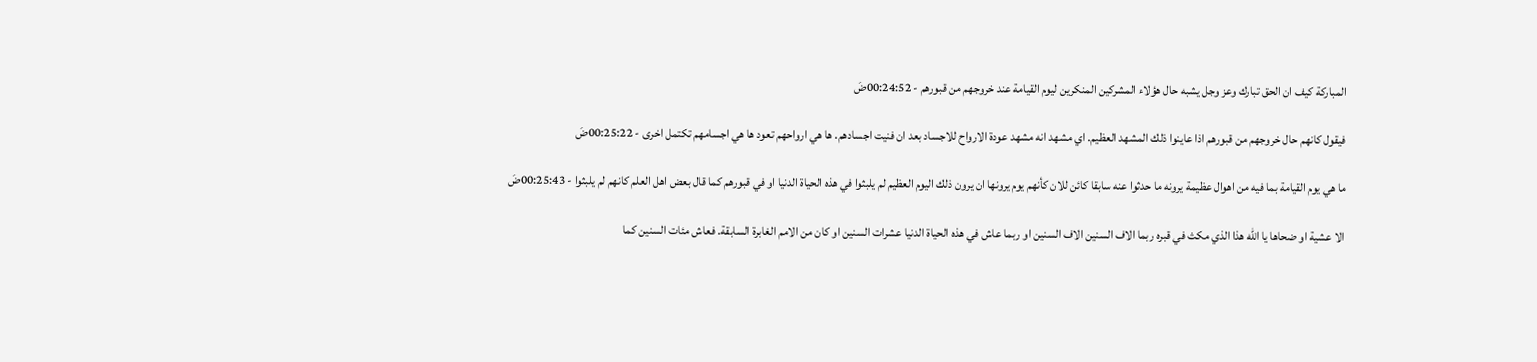المباركة كيف ان الحق تبارك وعز وجل يشبه حال هؤلاء المشركين المنكرين ليوم القيامة عند خروجهم من قبورهم - 00:24:52ضَ

فيقول كانهم حال خروجهم من قبورهم اذا عاينوا ذلك المشهد العظيم. اي مشهد انه مشهد عودة الارواح للاجساد بعد ان فنيت اجسادهم. ها هي ارواحهم تعود ها هي اجسامهم تكتمل اخرى - 00:25:22ضَ

ما هي يوم القيامة بما فيه من اهوال عظيمة يرونه ما حدثوا عنه سابقا كائن للان كأنهم يوم يرونها ان يرون ذلك اليوم العظيم لم يلبثوا في هذه الحياة الدنيا او في قبورهم كما قال بعض اهل العلم كانهم لم يلبثوا - 00:25:43ضَ

الا عشية او ضحاها يا الله هذا الذي مكث في قبره ربما الاف السنين الاف السنين او ربما عاش في هذه الحياة الدنيا عشرات السنين او كان من الامم الغابرة السابقة. فعاش مئات السنين كما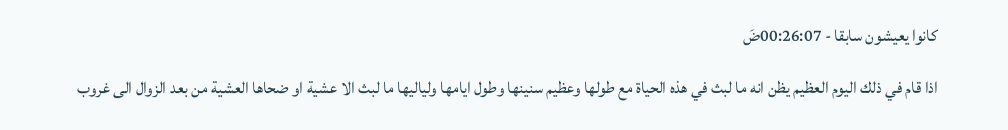كانوا يعيشون سابقا - 00:26:07ضَ

اذا قام في ذلك اليوم العظيم يظن انه ما لبث في هذه الحياة مع طولها وعظيم سنينها وطول ايامها ولياليها ما لبث الا عشية او ضحاها العشية من بعد الزوال الى غروب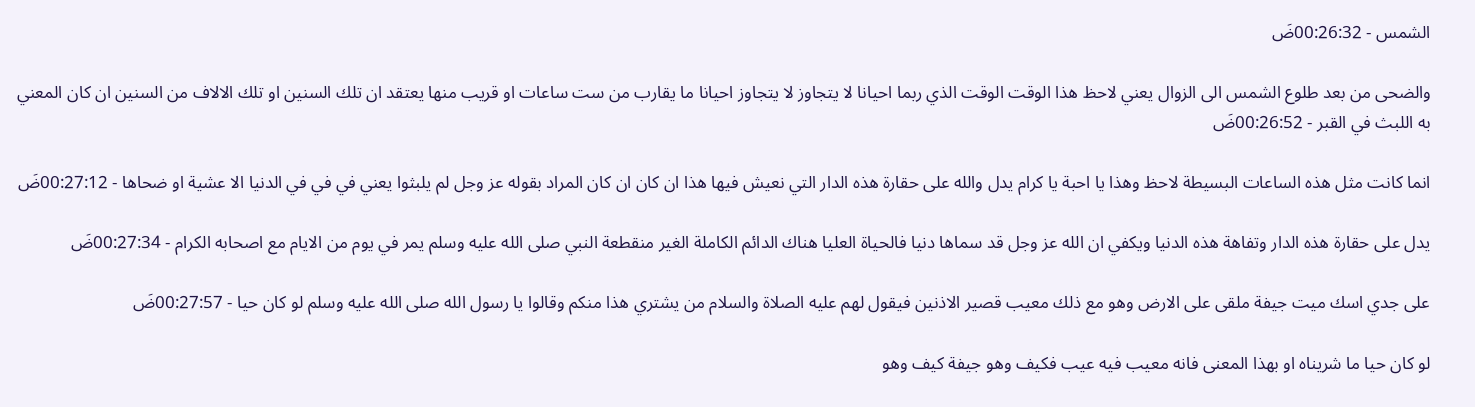الشمس - 00:26:32ضَ

والضحى من بعد طلوع الشمس الى الزوال يعني لاحظ هذا الوقت الوقت الذي ربما احيانا لا يتجاوز لا يتجاوز احيانا ما يقارب من ست ساعات او قريب منها يعتقد ان تلك السنين او تلك الالاف من السنين ان كان المعني به اللبث في القبر - 00:26:52ضَ

انما كانت مثل هذه الساعات البسيطة لاحظ وهذا يا احبة يا كرام يدل والله على حقارة هذه الدار التي نعيش فيها هذا ان كان ان كان المراد بقوله عز وجل لم يلبثوا يعني في في في الدنيا الا عشية او ضحاها - 00:27:12ضَ

يدل على حقارة هذه الدار وتفاهة هذه الدنيا ويكفي ان الله عز وجل قد سماها دنيا فالحياة العليا هناك الدائم الكاملة الغير منقطعة النبي صلى الله عليه وسلم يمر في يوم من الايام مع اصحابه الكرام - 00:27:34ضَ

على جدي اسك ميت جيفة ملقى على الارض وهو مع ذلك معيب قصير الاذنين فيقول لهم عليه الصلاة والسلام من يشتري هذا منكم وقالوا يا رسول الله صلى الله عليه وسلم لو كان حيا - 00:27:57ضَ

لو كان حيا ما شريناه او بهذا المعنى فانه معيب فيه عيب فكيف وهو جيفة كيف وهو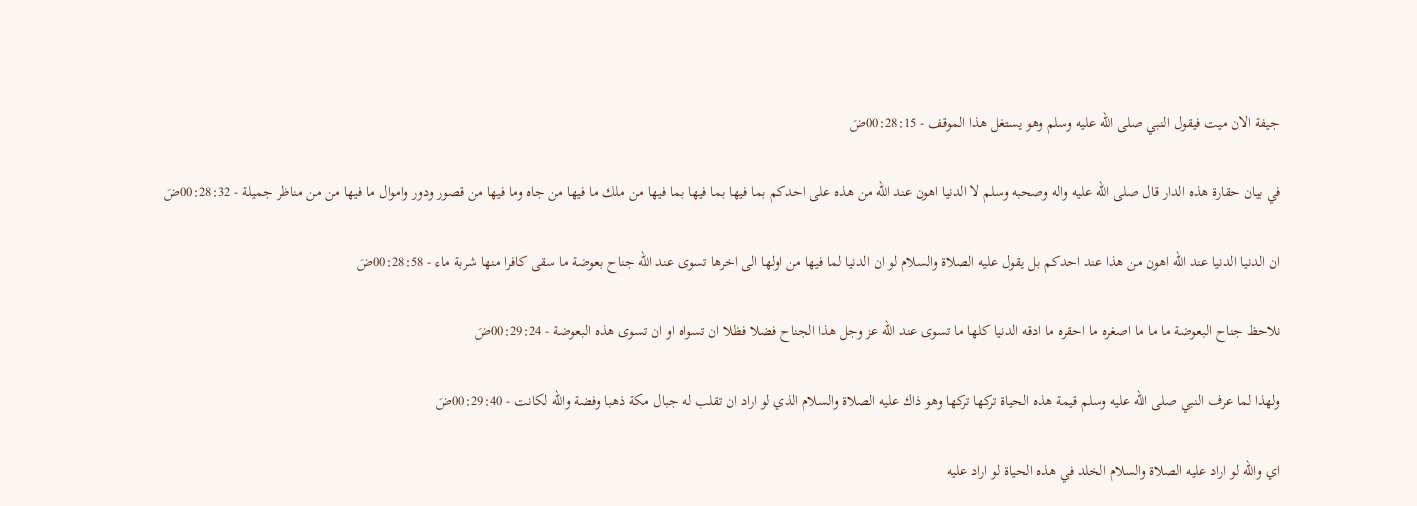جيفة الان ميت فيقول النبي صلى الله عليه وسلم وهو يستغل هذا الموقف - 00:28:15ضَ

في بيان حقارة هذه الدار قال صلى الله عليه واله وصحبه وسلم لا الدنيا اهون عند الله من هذه على احدكم بما فيها بما فيها بما فيها من ملك ما فيها من جاه وما فيها من قصور ودور واموال ما فيها من من مناظر جميلة - 00:28:32ضَ

ان الدنيا الدنيا عند الله اهون من هذا عند احدكم بل يقول عليه الصلاة والسلام لو ان الدنيا لما فيها من اولها الى اخرها تسوى عند الله جناح بعوضة ما سقى كافرا منها شربة ماء - 00:28:58ضَ

نلاحظ جناح البعوضة ما ما ما اصغره ما احقره ما ادقه الدنيا كلها ما تسوى عند الله عز وجل هذا الجناح فضلا فظلا ان تسواه او ان تسوى هذه البعوضة - 00:29:24ضَ

ولهذا لما عرف النبي صلى الله عليه وسلم قيمة هذه الحياة تركها تركها وهو ذاك عليه الصلاة والسلام الذي لو اراد ان تقلب له جبال مكة ذهبا وفضة والله لكانت - 00:29:40ضَ

اي والله لو اراد عليه الصلاة والسلام الخلد في هذه الحياة لو اراد عليه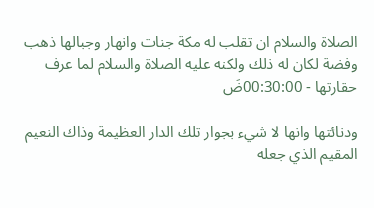الصلاة والسلام ان تقلب له مكة جنات وانهار وجبالها ذهب وفضة لكان له ذلك ولكنه عليه الصلاة والسلام لما عرف حقارتها - 00:30:00ضَ

ودنائتها وانها لا شيء بجوار تلك الدار العظيمة وذاك النعيم المقيم الذي جعله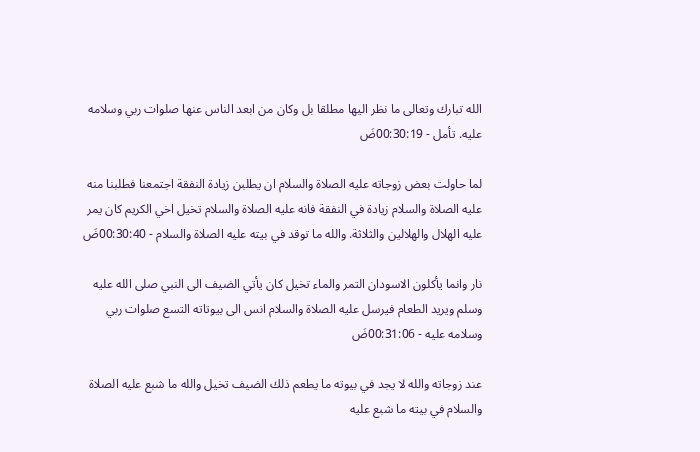الله تبارك وتعالى ما نظر اليها مطلقا بل وكان من ابعد الناس عنها صلوات ربي وسلامه عليه. تأمل - 00:30:19ضَ

لما حاولت بعض زوجاته عليه الصلاة والسلام ان يطلبن زيادة النفقة اجتمعنا فطلبنا منه عليه الصلاة والسلام زيادة في النفقة فانه عليه الصلاة والسلام تخيل اخي الكريم كان يمر عليه الهلال والهلالين والثلاثة. والله ما توقد في بيته عليه الصلاة والسلام - 00:30:40ضَ

نار وانما يأكلون الاسودان التمر والماء تخيل كان يأتي الضيف الى النبي صلى الله عليه وسلم ويريد الطعام فيرسل عليه الصلاة والسلام انس الى بيوتاته التسع صلوات ربي وسلامه عليه - 00:31:06ضَ

عند زوجاته والله لا يجد في بيوته ما يطعم ذلك الضيف تخيل والله ما شبع عليه الصلاة والسلام في بيته ما شبع عليه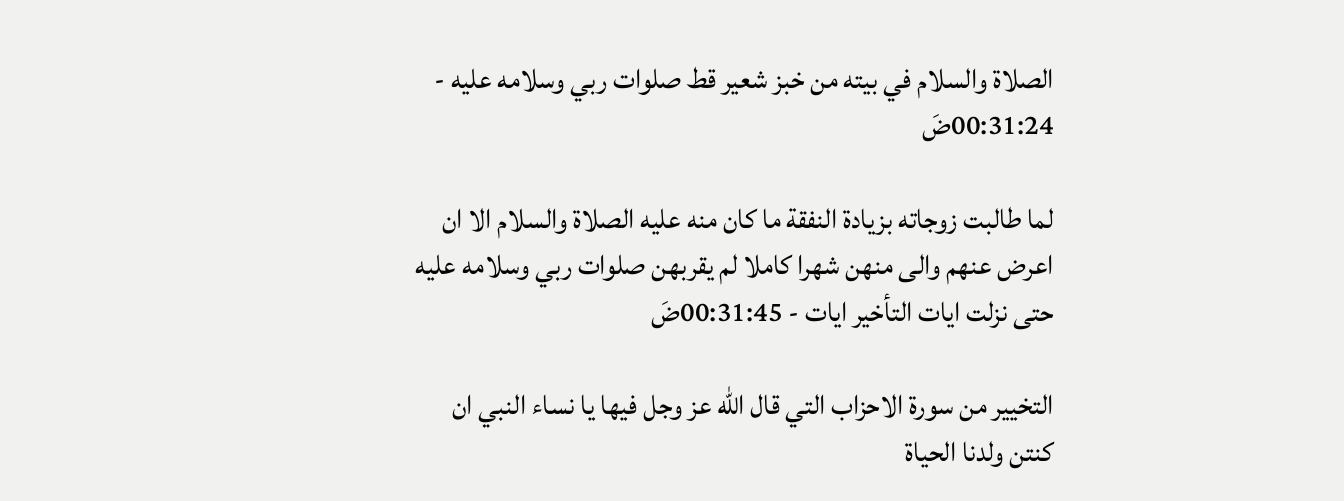الصلاة والسلام في بيته من خبز شعير قط صلوات ربي وسلامه عليه - 00:31:24ضَ

لما طالبت زوجاته بزيادة النفقة ما كان منه عليه الصلاة والسلام الا ان اعرض عنهم والى منهن شهرا كاملا لم يقربهن صلوات ربي وسلامه عليه حتى نزلت ايات التأخير ايات - 00:31:45ضَ

التخيير من سورة الاحزاب التي قال الله عز وجل فيها يا نساء النبي ان كنتن ولدنا الحياة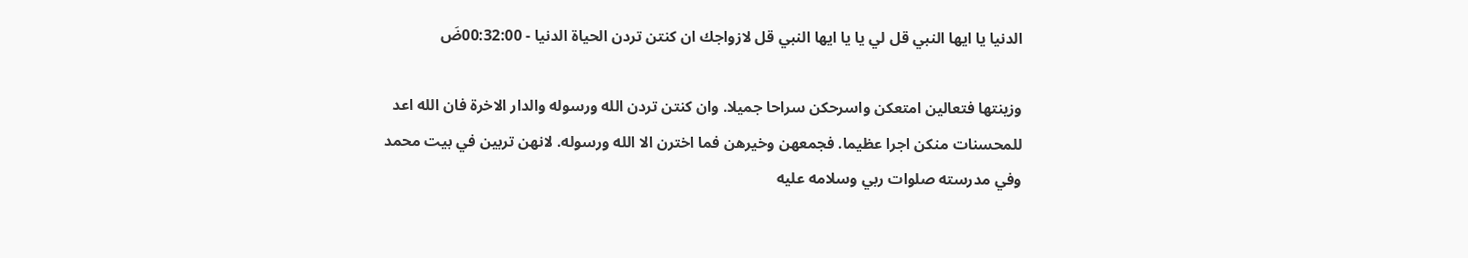الدنيا يا ايها النبي قل لي يا يا ايها النبي قل لازواجك ان كنتن تردن الحياة الدنيا - 00:32:00ضَ

وزينتها فتعالين امتعكن واسرحكن سراحا جميلا. وان كنتن تردن الله ورسوله والدار الاخرة فان الله اعد للمحسنات منكن اجرا عظيما. فجمعهن وخيرهن فما اخترن الا الله ورسوله. لانهن تربين في بيت محمد وفي مدرسته صلوات ربي وسلامه عليه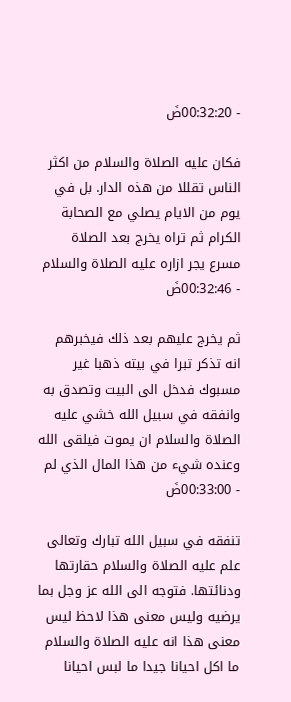- 00:32:20ضَ

فكان عليه الصلاة والسلام من اكثر الناس تقللا من هذه الدار. بل في يوم من الايام يصلي مع الصحابة الكرام ثم تراه يخرج بعد الصلاة مسرع يجر ازاره عليه الصلاة والسلام - 00:32:46ضَ

ثم يخرج عليهم بعد ذلك فيخبرهم انه تذكر تبرا في بيته ذهبا غير مسبوك فدخل الى البيت وتصدق به وانفقه في سبيل الله خشي عليه الصلاة والسلام ان يموت فيلقى الله وعنده شيء من هذا المال الذي لم - 00:33:00ضَ

تنفقه في سبيل الله تبارك وتعالى علم عليه الصلاة والسلام حقارتها ودنائتها. فتوجه الى الله عز وجل بما يرضيه وليس معنى هذا لاحظ ليس معنى هذا انه عليه الصلاة والسلام ما اكل احيانا جيدا ما لبس احيانا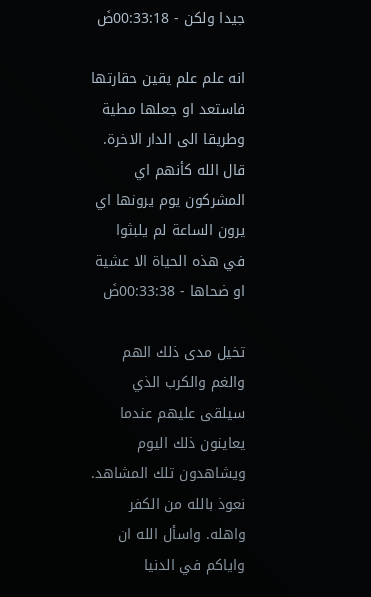جيدا ولكن - 00:33:18ضَ

انه علم علم يقين حقارتها فاستعد او جعلها مطية وطريقا الى الدار الاخرة. قال الله كأنهم اي المشركون يوم يرونها اي يرون الساعة لم يلبثوا في هذه الحياة الا عشية او ضحاها - 00:33:38ضَ

تخيل مدى ذلك الهم والغم والكرب الذي سيلقى عليهم عندما يعاينون ذلك اليوم ويشاهدون تلك المشاهد. نعوذ بالله من الكفر واهله. واسأل الله ان واياكم في الدنيا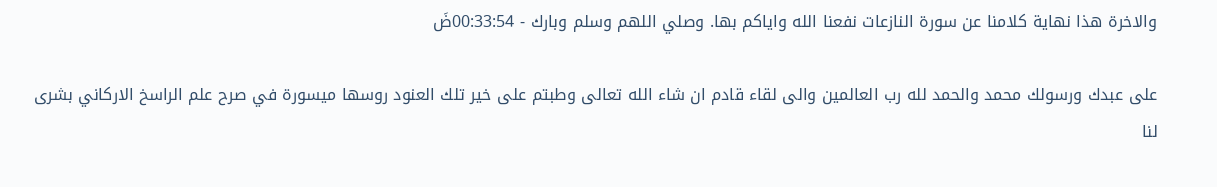والاخرة هذا نهاية كلامنا عن سورة النازعات نفعنا الله واياكم بها. وصلي اللهم وسلم وبارك - 00:33:54ضَ

على عبدك ورسولك محمد والحمد لله رب العالمين والى لقاء قادم ان شاء الله تعالى وطبتم على خير تلك العنود روسها ميسورة في صرح علم الراسخ الاركاني بشرى لنا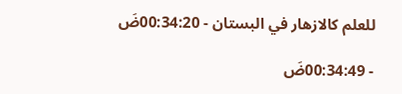للعلم كالازهار في البستان - 00:34:20ضَ

- 00:34:49ضَ